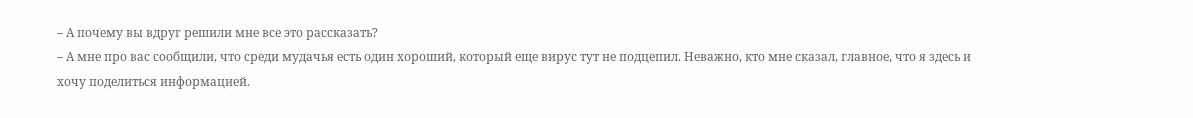– А почему вы вдруг решили мне все это рассказать?
– А мне про вас сообщили, что среди мудачья есть один хороший, который еще вирус тут не подцепил. Неважно, кто мне сказал, главное, что я здесь и хочу поделиться информацией.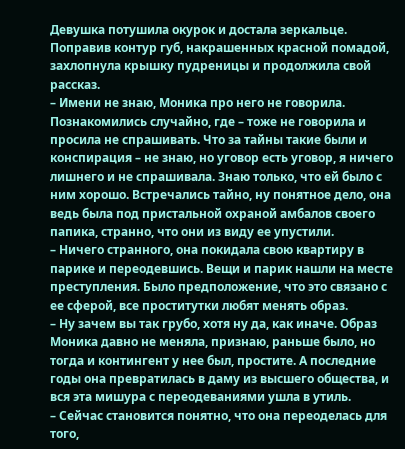Девушка потушила окурок и достала зеркальце. Поправив контур губ, накрашенных красной помадой, захлопнула крышку пудреницы и продолжила свой рассказ.
– Имени не знаю, Моника про него не говорила. Познакомились случайно, где – тоже не говорила и просила не спрашивать. Что за тайны такие были и конспирация – не знаю, но уговор есть уговор, я ничего лишнего и не спрашивала. Знаю только, что ей было с ним хорошо. Встречались тайно, ну понятное дело, она ведь была под пристальной охраной амбалов своего папика, странно, что они из виду ее упустили.
– Ничего странного, она покидала свою квартиру в парике и переодевшись. Вещи и парик нашли на месте преступления. Было предположение, что это связано с ее сферой, все проститутки любят менять образ.
– Ну зачем вы так грубо, хотя ну да, как иначе. Образ Моника давно не меняла, признаю, раньше было, но тогда и контингент у нее был, простите. А последние годы она превратилась в даму из высшего общества, и вся эта мишура с переодеваниями ушла в утиль.
– Сейчас становится понятно, что она переоделась для того,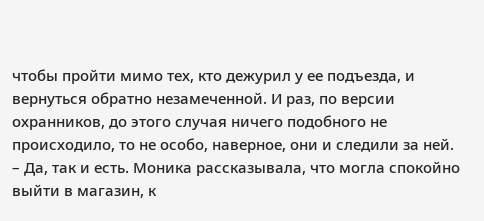чтобы пройти мимо тех, кто дежурил у ее подъезда, и вернуться обратно незамеченной. И раз, по версии охранников, до этого случая ничего подобного не происходило, то не особо, наверное, они и следили за ней.
– Да, так и есть. Моника рассказывала, что могла спокойно выйти в магазин, к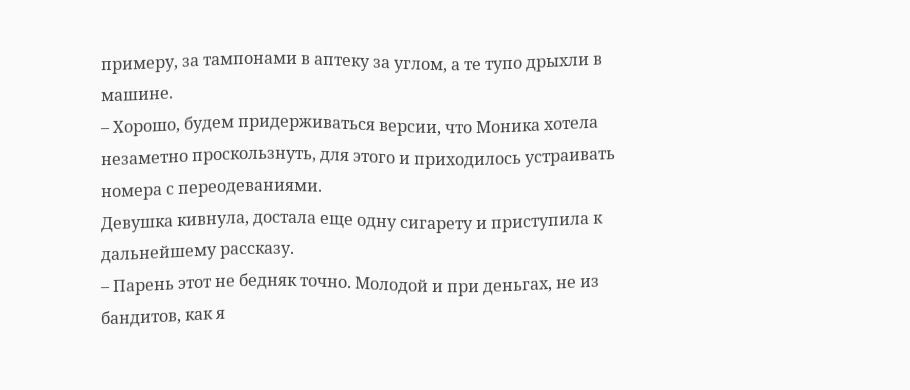примеру, за тампонами в аптеку за углом, а те тупо дрыхли в машине.
– Хорошо, будем придерживаться версии, что Моника хотела незаметно проскользнуть, для этого и приходилось устраивать номера с переодеваниями.
Девушка кивнула, достала еще одну сигарету и приступила к дальнейшему рассказу.
– Парень этот не бедняк точно. Молодой и при деньгах, не из бандитов, как я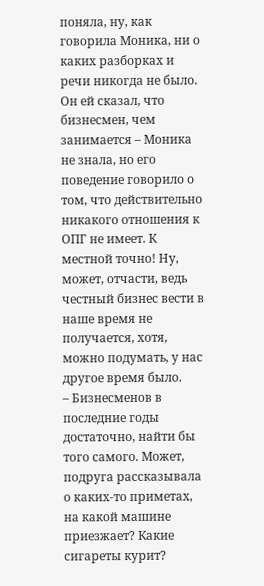поняла, ну, как говорила Моника, ни о каких разборках и речи никогда не было. Он ей сказал, что бизнесмен, чем занимается – Моника не знала, но его поведение говорило о том, что действительно никакого отношения к ОПГ не имеет. К местной точно! Ну, может, отчасти, ведь честный бизнес вести в наше время не получается, хотя, можно подумать, у нас другое время было.
– Бизнесменов в последние годы достаточно, найти бы того самого. Может, подруга рассказывала о каких-то приметах, на какой машине приезжает? Какие сигареты курит?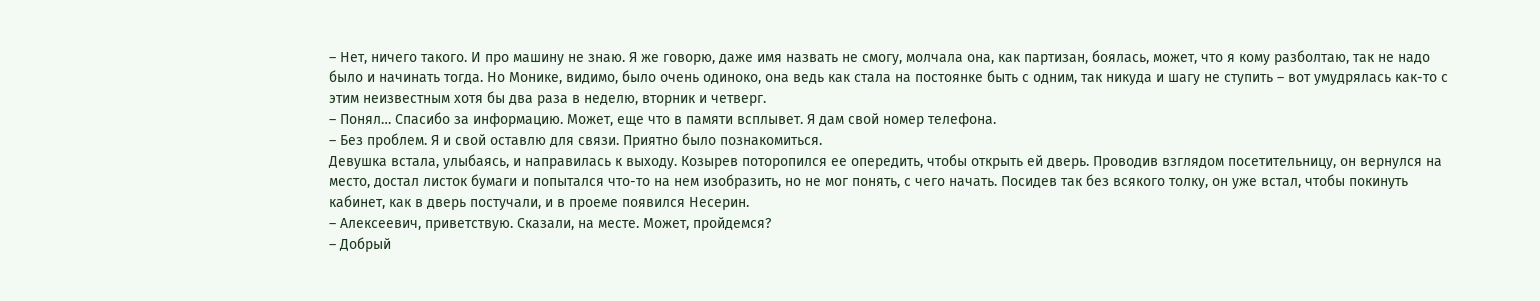– Нет, ничего такого. И про машину не знаю. Я же говорю, даже имя назвать не смогу, молчала она, как партизан, боялась, может, что я кому разболтаю, так не надо было и начинать тогда. Но Монике, видимо, было очень одиноко, она ведь как стала на постоянке быть с одним, так никуда и шагу не ступить – вот умудрялась как-то с этим неизвестным хотя бы два раза в неделю, вторник и четверг.
– Понял… Спасибо за информацию. Может, еще что в памяти всплывет. Я дам свой номер телефона.
– Без проблем. Я и свой оставлю для связи. Приятно было познакомиться.
Девушка встала, улыбаясь, и направилась к выходу. Козырев поторопился ее опередить, чтобы открыть ей дверь. Проводив взглядом посетительницу, он вернулся на место, достал листок бумаги и попытался что-то на нем изобразить, но не мог понять, с чего начать. Посидев так без всякого толку, он уже встал, чтобы покинуть кабинет, как в дверь постучали, и в проеме появился Несерин.
– Алексеевич, приветствую. Сказали, на месте. Может, пройдемся?
– Добрый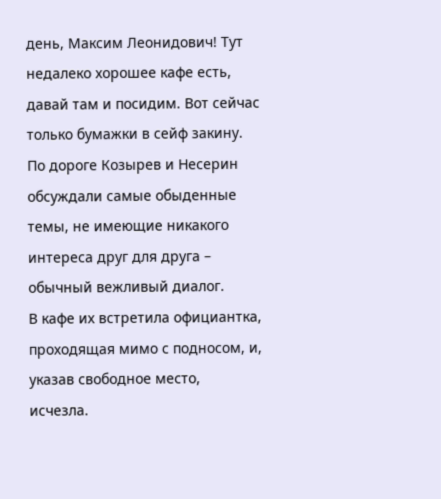день, Максим Леонидович! Тут недалеко хорошее кафе есть, давай там и посидим. Вот сейчас только бумажки в сейф закину.
По дороге Козырев и Несерин обсуждали самые обыденные темы, не имеющие никакого интереса друг для друга – обычный вежливый диалог.
В кафе их встретила официантка, проходящая мимо с подносом, и, указав свободное место, исчезла.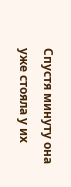Спустя минуту она уже стояла у их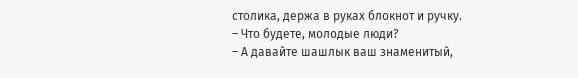столика, держа в руках блокнот и ручку.
– Что будете, молодые люди?
– А давайте шашлык ваш знаменитый,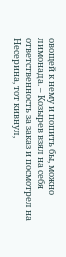овощей к нему и попить бы, можно лимонада. – Козырев взял на себя ответственность за заказ и посмотрел на Несерина, тот кивнул,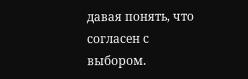давая понять, что согласен с выбором.